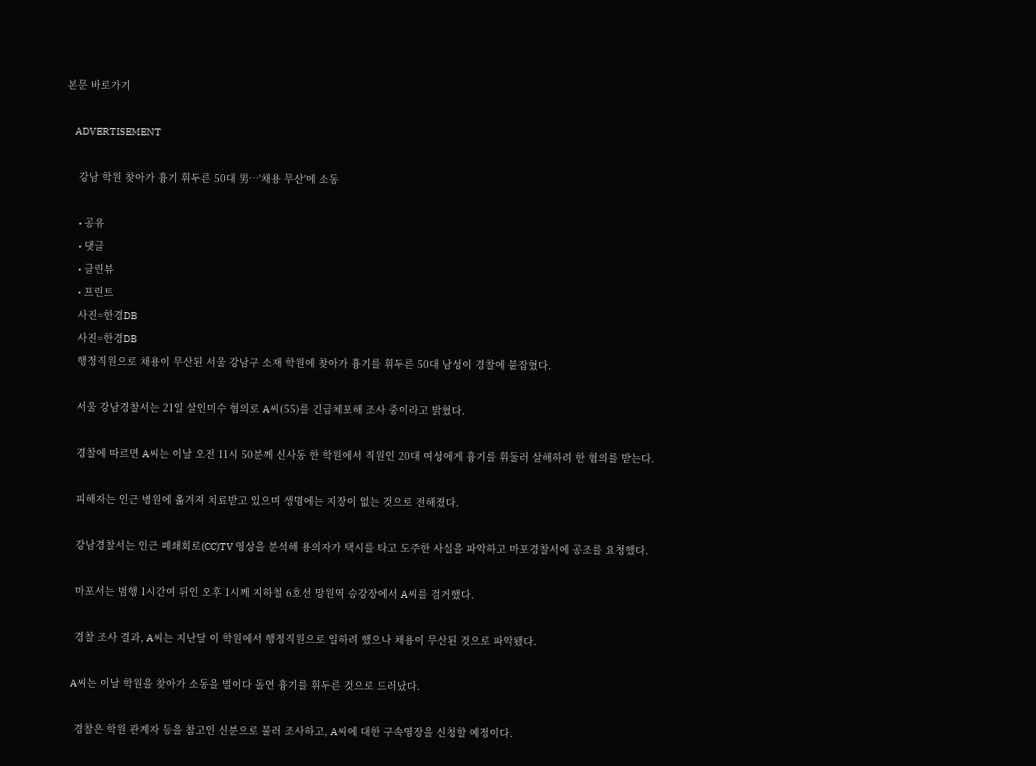본문 바로가기

    ADVERTISEMENT

    강남 학원 찾아가 흉기 휘두른 50대 男…'채용 무산'에 소동

    • 공유
    • 댓글
    • 클린뷰
    • 프린트
    사진=한경DB
    사진=한경DB
    행정직원으로 채용이 무산된 서울 강남구 소재 학원에 찾아가 흉기를 휘두른 50대 남성이 경찰에 붙잡혔다.

    서울 강남경찰서는 21일 살인미수 혐의로 A씨(55)를 긴급체포해 조사 중이라고 밝혔다.

    경찰에 따르면 A씨는 이날 오전 11시 50분께 신사동 한 학원에서 직원인 20대 여성에게 흉기를 휘둘러 살해하려 한 혐의를 받는다.

    피해자는 인근 병원에 옮겨져 치료받고 있으며 생명에는 지장이 없는 것으로 전해졌다.

    강남경찰서는 인근 폐쇄회로(CC)TV 영상을 분석해 용의자가 택시를 타고 도주한 사실을 파악하고 마포경찰서에 공조를 요청했다.

    마포서는 범행 1시간여 뒤인 오후 1시께 지하철 6호선 망원역 승강장에서 A씨를 검거했다.

    경찰 조사 결과, A씨는 지난달 이 학원에서 행정직원으로 일하려 했으나 채용이 무산된 것으로 파악됐다.

    A씨는 이날 학원을 찾아가 소동을 벌이다 돌연 흉기를 휘두른 것으로 드러났다.

    경찰은 학원 관계자 등을 참고인 신분으로 불러 조사하고, A씨에 대한 구속영장을 신청할 예정이다.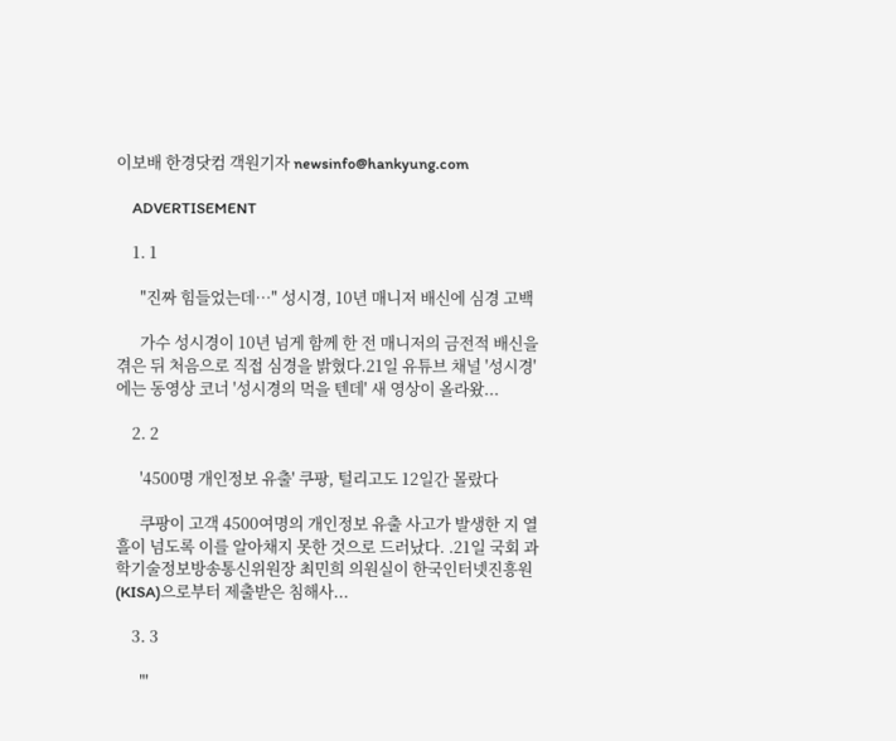이보배 한경닷컴 객원기자 newsinfo@hankyung.com

    ADVERTISEMENT

    1. 1

      "진짜 힘들었는데…" 성시경, 10년 매니저 배신에 심경 고백

      가수 성시경이 10년 넘게 함께 한 전 매니저의 금전적 배신을 겪은 뒤 처음으로 직접 심경을 밝혔다.21일 유튜브 채널 '성시경'에는 동영상 코너 '성시경의 먹을 텐데' 새 영상이 올라왔...

    2. 2

      '4500명 개인정보 유출' 쿠팡, 털리고도 12일간 몰랐다

      쿠팡이 고객 4500여명의 개인정보 유출 사고가 발생한 지 열흘이 넘도록 이를 알아채지 못한 것으로 드러났다. .21일 국회 과학기술정보방송통신위원장 최민희 의원실이 한국인터넷진흥원(KISA)으로부터 제출받은 침해사...

    3. 3

      "'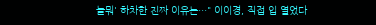놀뭐' 하차한 진짜 이유는…" 이이경, 직접 입 열었다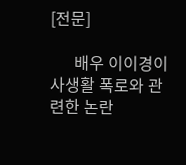[전문]

      배우 이이경이 사생활 폭로와 관련한 논란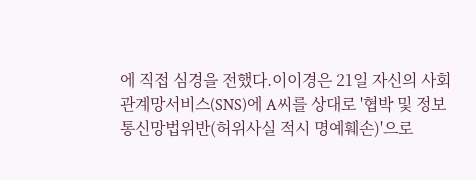에 직접 심경을 전했다.이이경은 21일 자신의 사회관계망서비스(SNS)에 A씨를 상대로 '협박 및 정보통신망법위반(허위사실 적시 명예훼손)'으로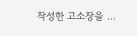작성한 고소장을 ...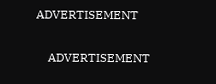ADVERTISEMENT

    ADVERTISEMENT